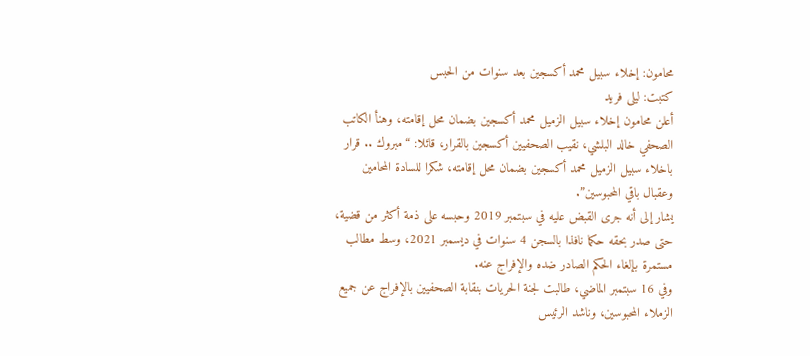محامون: إخلاء سبيل محمد أكسجين بعد سنوات من الحبس
كتبت: ليلى فريد
أعلن محامون إخلاء سبيل الزميل محمد أكسجين بضمان محل إقامته، وهنأ الكاتب الصحفي خالد البلشي، نقيب الصحفيين أكسجين بالقرار، قائلا: “مبروك .. قرار باخلاء سبيل الزميل محمد أكسجين بضمان محل إقامته، شكرا للسادة المحامين وعقبال باقي المحبوسين”.
يشار إلى أنه جرى القبض عليه في سبتمبر 2019 وحبسه على ذمة أكثر من قضية، حتى صدر بحقه حكما نافذا بالسجن 4 سنوات في ديسمبر 2021، وسط مطالب مستمرة بإلغاء الحكم الصادر ضده والإفراج عنه.
وفي 16 سبتمبر الماضي، طالبت لجنة الحريات بنقابة الصحفيين بالإفراج عن جميع الزملاء المحبوسين، وناشد الرئيس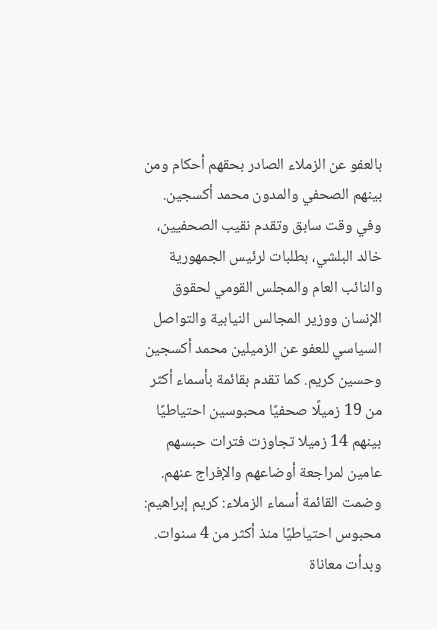بالعفو عن الزملاء الصادر بحقهم أحكام ومن بينهم الصحفي والمدون محمد أكسجين.
وفي وقت سابق وتقدم نقيب الصحفيين، خالد البلشي، بطلبات لرئيس الجمهورية والنائب العام والمجلس القومي لحقوق الإنسان ووزير المجالس النيابية والتواصل السياسي للعفو عن الزميلين محمد أكسجين وحسين كريم. كما تقدم بقائمة بأسماء أكثر من 19 زميلًا صحفيًا محبوسين احتياطيًا بينهم 14 زميلا تجاوزت فترات حبسهم عامين لمراجعة أوضاعهم والإفراج عنهم. وضمت القائمة أسماء الزملاء: كريم إبراهيم: محبوس احتياطيًا منذ أكثر من 4 سنوات.
وبدأت معاناة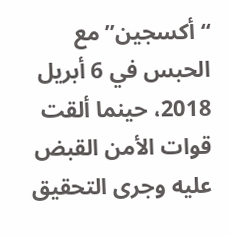“أكسجين” مع الحبس في 6 أبريل 2018، حينما ألقت قوات الأمن القبض عليه وجرى التحقيق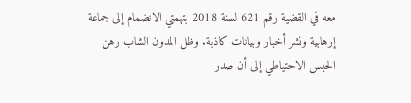معه في القضية رقم 621 لسنة 2018 بتهمتي الانضمام إلى جماعة إرهابية ونشر أخبار وبيانات كاذبة. وظل المدون الشاب رهن الحبس الاحتياطي إلى أن صدر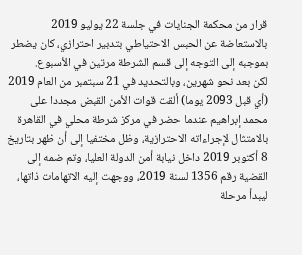قرار من محكمة الجنايات في جلسة 22 يوليو 2019 بالاستعاضة عن الحبس الاحتياطي بتدبير احترازي، كان يضطر بموجبه إلى التوجه إلى قسم الشرطة مرتين في الأسبوع.
لكن بعد نحو شهرين، وبالتحديد في 21 سبتمبر من العام 2019 (أي قبل 2093 يوما) ألقت قوات الأمن القبض مجددا على محمد إبراهيم عندما حضر في مركز شرطة محلي في القاهرة بالامتثال لإجراءاته الاحترازية، وظل مختفيا إلى أن ظهر بتاريخ 8 أكتوبر 2019 داخل نيابة أمن الدولة العليا، وتم ضمه إلى القضية رقم 1356 لسنة 2019، ووجهت إليه الاتهامات ذاتها، ليبدأ مرحلة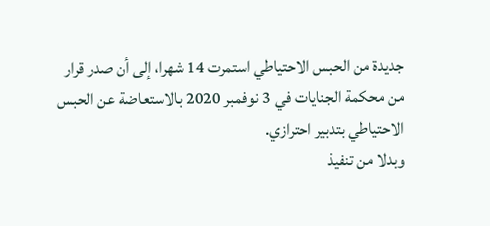جديدة من الحبس الاحتياطي استمرت 14 شهرا، إلى أن صدر قرار من محكمة الجنايات في 3 نوفمبر 2020 بالاستعاضة عن الحبس الاحتياطي بتدبير احترازي.
وبدلا من تنفيذ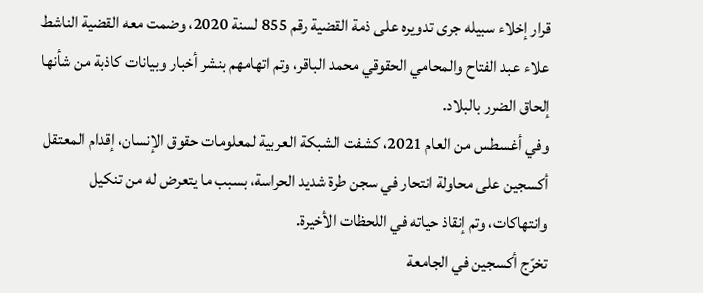قرار إخلاء سبيله جرى تدويره على ذمة القضية رقم 855 لسنة 2020، وضمت معه القضية الناشط علاء عبد الفتاح والمحامي الحقوقي محمد الباقر، وتم اتهامهم بنشر أخبار وبيانات كاذبة من شأنها إلحاق الضرر بالبلاد.
وفي أغسطس من العام 2021، كشفت الشبكة العربية لمعلومات حقوق الإنسان، إقدام المعتقل أكسجين على محاولة انتحار في سجن طرة شديد الحراسة، بسبب ما يتعرض له من تنكيل وانتهاكات، وتم إنقاذ حياته في اللحظات الأخيرة.
تخرّج أكسجين في الجامعة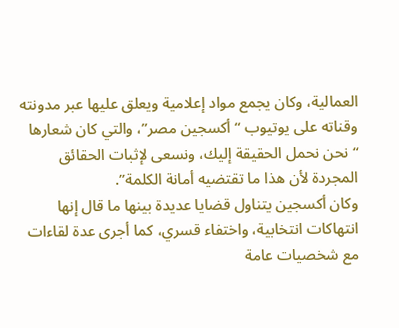العمالية، وكان يجمع مواد إعلامية ويعلق عليها عبر مدونته وقناته على يوتيوب “أكسجين مصر”، والتي كان شعارها “نحن نحمل الحقيقة إليك، ونسعى لإثبات الحقائق المجردة لأن هذا ما تقتضيه أمانة الكلمة”.
وكان أكسجين يتناول قضايا عديدة بينها ما قال إنها انتهاكات انتخابية، واختفاء قسري، كما أجرى عدة لقاءات مع شخصيات عامة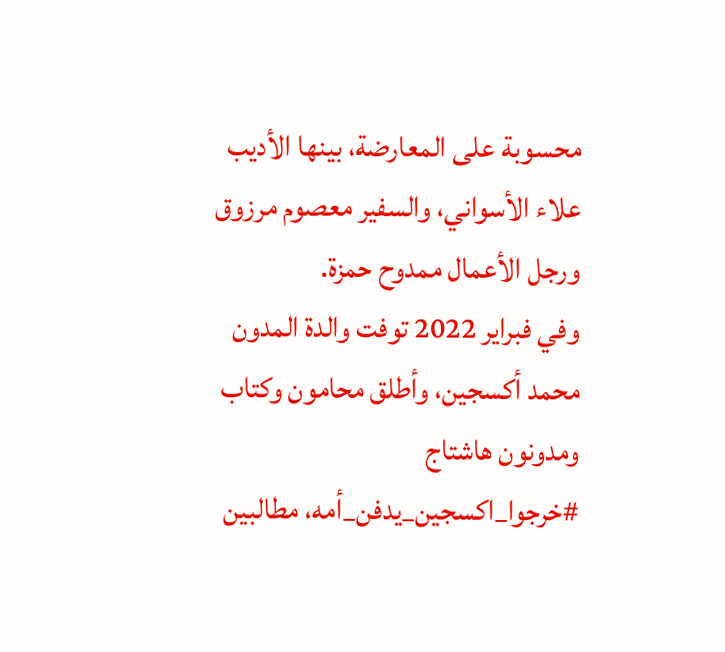محسوبة على المعارضة، بينها الأديب علاء الأسواني، والسفير معصوم مرزوق ورجل الأعمال ممدوح حمزة.
وفي فبراير 2022 توفت والدة المدون محمد أكسجين، وأطلق محامون وكتاب ومدونون هاشتاج #خرجوا_اكسجين_يدفن_أمه، مطالبين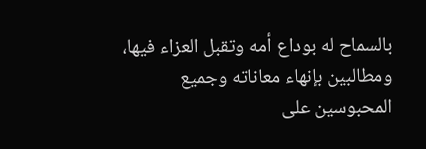بالسماح له بوداع أمه وتقبل العزاء فيها، ومطالبين بإنهاء معاناته وجميع المحبوسين على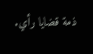ذمة قضايا رأي.